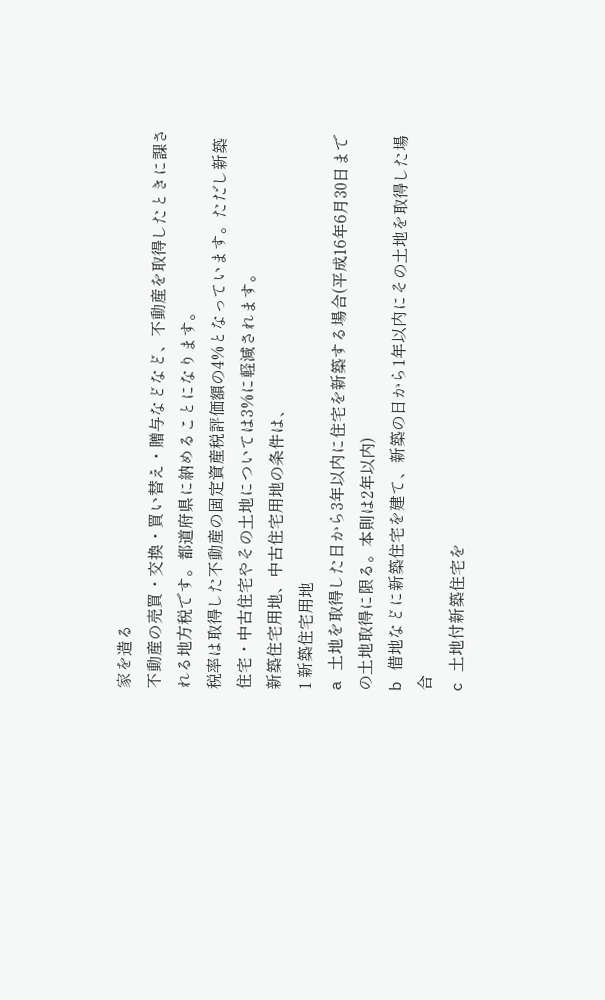家を造る
不動産の売買・交換・買い替え・贈与などなど、不動産を取得したときに課される地方税です。都道府県に納めることになります。
税率は取得した不動産の固定資産税評価額の4%となっています。ただし新築住宅・中古住宅やその土地については3%に軽減されます。
新築住宅用地、中古住宅用地の条件は、
1 新築住宅用地
a 土地を取得した日から3年以内に住宅を新築する場合(平成16年6月30日までの土地取得に限る。本則は2年以内)
b 借地などに新築住宅を建て、新築の日から1年以内にその土地を取得した場合
c 土地付新築住宅を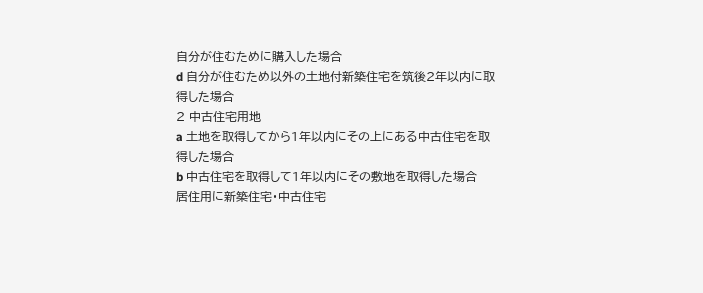自分が住むために購入した場合
d 自分が住むため以外の土地付新築住宅を筑後2年以内に取得した場合
2 中古住宅用地
a 土地を取得してから1年以内にその上にある中古住宅を取得した場合
b 中古住宅を取得して1年以内にその敷地を取得した場合
居住用に新築住宅・中古住宅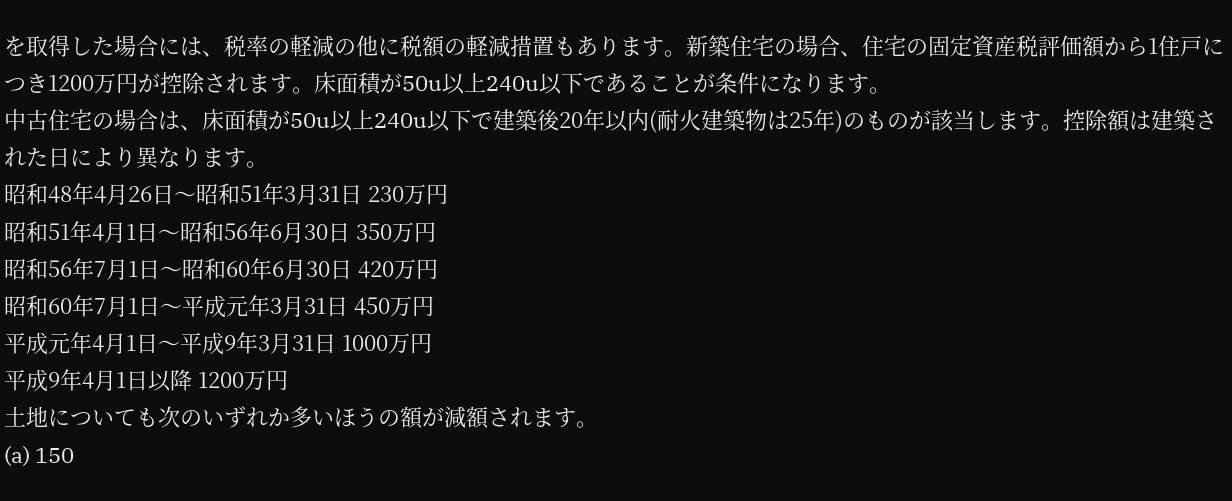を取得した場合には、税率の軽減の他に税額の軽減措置もあります。新築住宅の場合、住宅の固定資産税評価額から1住戸につき1200万円が控除されます。床面積が50u以上240u以下であることが条件になります。
中古住宅の場合は、床面積が50u以上240u以下で建築後20年以内(耐火建築物は25年)のものが該当します。控除額は建築された日により異なります。
昭和48年4月26日〜昭和51年3月31日 230万円
昭和51年4月1日〜昭和56年6月30日 350万円
昭和56年7月1日〜昭和60年6月30日 420万円
昭和60年7月1日〜平成元年3月31日 450万円
平成元年4月1日〜平成9年3月31日 1000万円
平成9年4月1日以降 1200万円
土地についても次のいずれか多いほうの額が減額されます。
(a) 150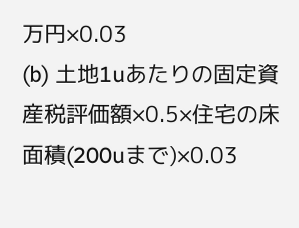万円×0.03
(b) 土地1uあたりの固定資産税評価額×0.5×住宅の床面積(200uまで)×0.03